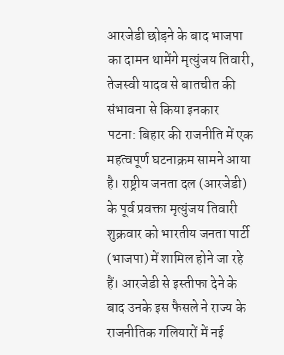आरजेडी छोड़ने के बाद भाजपा का दामन थामेंगे मृत्युंजय तिवारी, तेजस्वी यादव से बातचीत की संभावना से किया इनकार
पटना: बिहार की राजनीति में एक महत्वपूर्ण घटनाक्रम सामने आया है। राष्ट्रीय जनता दल (आरजेडी) के पूर्व प्रवक्ता मृत्युंजय तिवारी शुक्रवार को भारतीय जनता पार्टी (भाजपा) में शामिल होने जा रहे हैं। आरजेडी से इस्तीफा देने के बाद उनके इस फैसले ने राज्य के राजनीतिक गलियारों में नई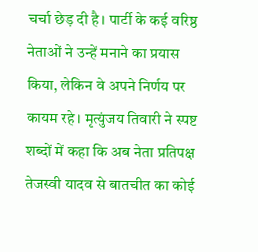चर्चा छेड़ दी है। पार्टी के कई वरिष्ठ नेताओं ने उन्हें मनाने का प्रयास किया, लेकिन वे अपने निर्णय पर कायम रहे। मृत्युंजय तिवारी ने स्पष्ट शब्दों में कहा कि अब नेता प्रतिपक्ष तेजस्वी यादव से बातचीत का कोई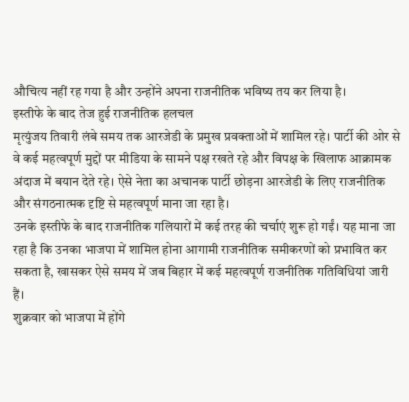औचित्य नहीं रह गया है और उन्होंने अपना राजनीतिक भविष्य तय कर लिया है।
इस्तीफे के बाद तेज हुई राजनीतिक हलचल
मृत्युंजय तिवारी लंबे समय तक आरजेडी के प्रमुख प्रवक्ताओं में शामिल रहे। पार्टी की ओर से वे कई महत्वपूर्ण मुद्दों पर मीडिया के सामने पक्ष रखते रहे और विपक्ष के खिलाफ आक्रामक अंदाज में बयान देते रहे। ऐसे नेता का अचानक पार्टी छोड़ना आरजेडी के लिए राजनीतिक और संगठनात्मक दृष्टि से महत्वपूर्ण माना जा रहा है।
उनके इस्तीफे के बाद राजनीतिक गलियारों में कई तरह की चर्चाएं शुरू हो गईं। यह माना जा रहा है कि उनका भाजपा में शामिल होना आगामी राजनीतिक समीकरणों को प्रभावित कर सकता है, खासकर ऐसे समय में जब बिहार में कई महत्वपूर्ण राजनीतिक गतिविधियां जारी हैं।
शुक्रवार को भाजपा में होंगे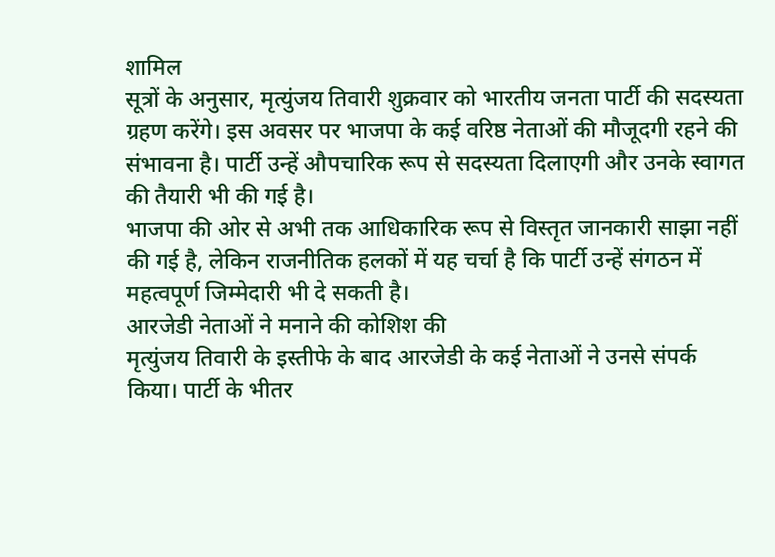शामिल
सूत्रों के अनुसार, मृत्युंजय तिवारी शुक्रवार को भारतीय जनता पार्टी की सदस्यता ग्रहण करेंगे। इस अवसर पर भाजपा के कई वरिष्ठ नेताओं की मौजूदगी रहने की संभावना है। पार्टी उन्हें औपचारिक रूप से सदस्यता दिलाएगी और उनके स्वागत की तैयारी भी की गई है।
भाजपा की ओर से अभी तक आधिकारिक रूप से विस्तृत जानकारी साझा नहीं की गई है, लेकिन राजनीतिक हलकों में यह चर्चा है कि पार्टी उन्हें संगठन में महत्वपूर्ण जिम्मेदारी भी दे सकती है।
आरजेडी नेताओं ने मनाने की कोशिश की
मृत्युंजय तिवारी के इस्तीफे के बाद आरजेडी के कई नेताओं ने उनसे संपर्क किया। पार्टी के भीतर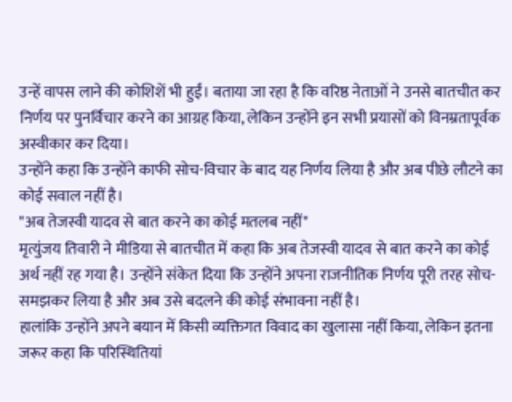उन्हें वापस लाने की कोशिशें भी हुईं। बताया जा रहा है कि वरिष्ठ नेताओं ने उनसे बातचीत कर निर्णय पर पुनर्विचार करने का आग्रह किया, लेकिन उन्होंने इन सभी प्रयासों को विनम्रतापूर्वक अस्वीकार कर दिया।
उन्होंने कहा कि उन्होंने काफी सोच-विचार के बाद यह निर्णय लिया है और अब पीछे लौटने का कोई सवाल नहीं है।
"अब तेजस्वी यादव से बात करने का कोई मतलब नहीं"
मृत्युंजय तिवारी ने मीडिया से बातचीत में कहा कि अब तेजस्वी यादव से बात करने का कोई अर्थ नहीं रह गया है। उन्होंने संकेत दिया कि उन्होंने अपना राजनीतिक निर्णय पूरी तरह सोच-समझकर लिया है और अब उसे बदलने की कोई संभावना नहीं है।
हालांकि उन्होंने अपने बयान में किसी व्यक्तिगत विवाद का खुलासा नहीं किया, लेकिन इतना जरूर कहा कि परिस्थितियां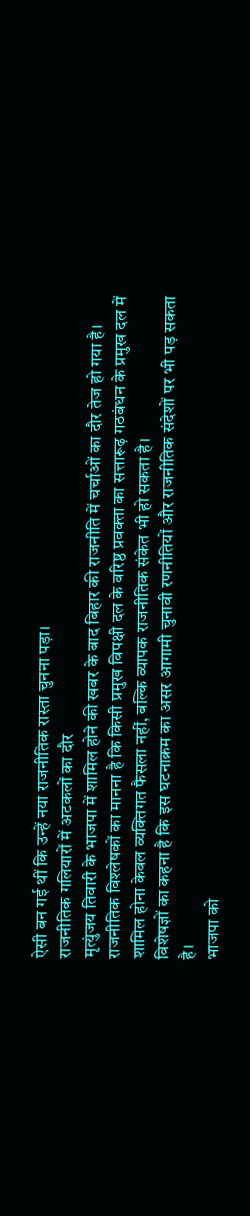ऐसी बन गई थीं कि उन्हें नया राजनीतिक रास्ता चुनना पड़ा।
राजनीतिक गलियारों में अटकलों का दौर
मृत्युंजय तिवारी के भाजपा में शामिल होने की खबर के बाद बिहार की राजनीति में चर्चाओं का दौर तेज हो गया है। राजनीतिक विश्लेषकों का मानना है कि किसी प्रमुख विपक्षी दल के वरिष्ठ प्रवक्ता का सत्तारूढ़ गठबंधन के प्रमुख दल में शामिल होना केवल व्यक्तिगत फैसला नहीं, बल्कि व्यापक राजनीतिक संकेत भी हो सकता है।
विशेषज्ञों का कहना है कि इस घटनाक्रम का असर आगामी चुनावी रणनीतियों और राजनीतिक संदेशों पर भी पड़ सकता है।
भाजपा को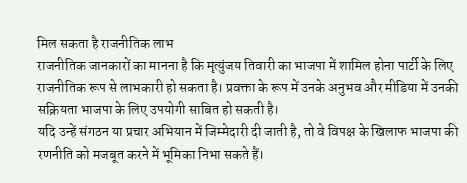मिल सकता है राजनीतिक लाभ
राजनीतिक जानकारों का मानना है कि मृत्युंजय तिवारी का भाजपा में शामिल होना पार्टी के लिए राजनीतिक रूप से लाभकारी हो सकता है। प्रवक्ता के रूप में उनके अनुभव और मीडिया में उनकी सक्रियता भाजपा के लिए उपयोगी साबित हो सकती है।
यदि उन्हें संगठन या प्रचार अभियान में जिम्मेदारी दी जाती है, तो वे विपक्ष के खिलाफ भाजपा की रणनीति को मजबूत करने में भूमिका निभा सकते हैं।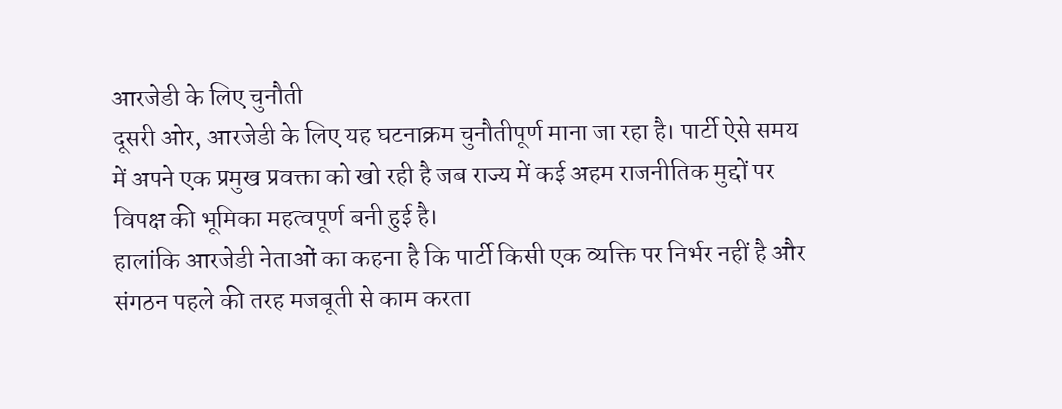आरजेडी के लिए चुनौती
दूसरी ओर, आरजेडी के लिए यह घटनाक्रम चुनौतीपूर्ण माना जा रहा है। पार्टी ऐसे समय में अपने एक प्रमुख प्रवक्ता को खो रही है जब राज्य में कई अहम राजनीतिक मुद्दों पर विपक्ष की भूमिका महत्वपूर्ण बनी हुई है।
हालांकि आरजेडी नेताओं का कहना है कि पार्टी किसी एक व्यक्ति पर निर्भर नहीं है और संगठन पहले की तरह मजबूती से काम करता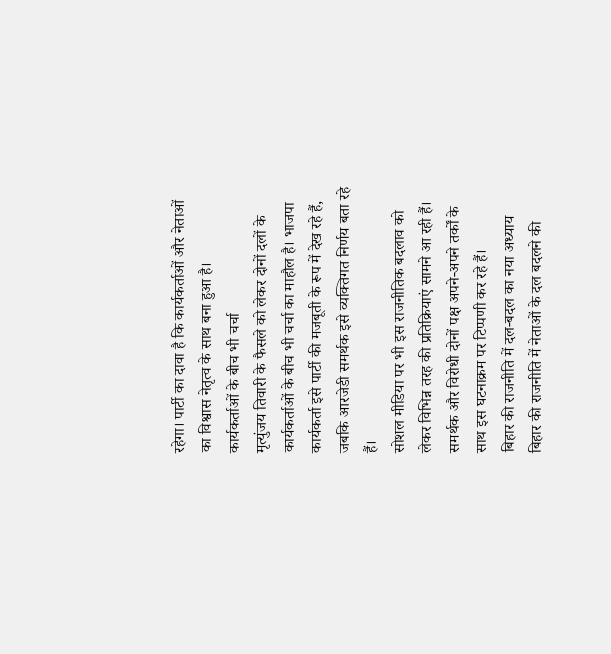रहेगा। पार्टी का दावा है कि कार्यकर्ताओं और नेताओं का विश्वास नेतृत्व के साथ बना हुआ है।
कार्यकर्ताओं के बीच भी चर्चा
मृत्युंजय तिवारी के फैसले को लेकर दोनों दलों के कार्यकर्ताओं के बीच भी चर्चा का माहौल है। भाजपा कार्यकर्ता इसे पार्टी की मजबूती के रूप में देख रहे हैं, जबकि आरजेडी समर्थक इसे व्यक्तिगत निर्णय बता रहे हैं।
सोशल मीडिया पर भी इस राजनीतिक बदलाव को लेकर विभिन्न तरह की प्रतिक्रियाएं सामने आ रही हैं। समर्थक और विरोधी दोनों पक्ष अपने-अपने तर्कों के साथ इस घटनाक्रम पर टिप्पणी कर रहे हैं।
बिहार की राजनीति में दल-बदल का नया अध्याय
बिहार की राजनीति में नेताओं के दल बदलने की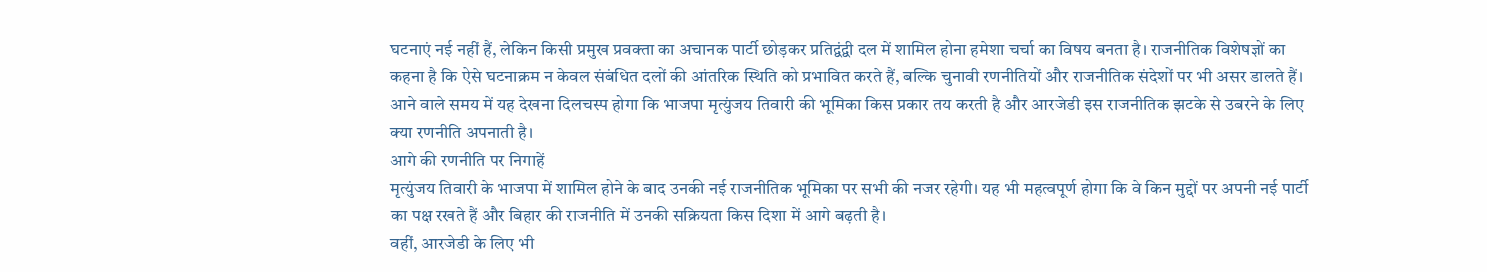घटनाएं नई नहीं हैं, लेकिन किसी प्रमुख प्रवक्ता का अचानक पार्टी छोड़कर प्रतिद्वंद्वी दल में शामिल होना हमेशा चर्चा का विषय बनता है। राजनीतिक विशेषज्ञों का कहना है कि ऐसे घटनाक्रम न केवल संबंधित दलों की आंतरिक स्थिति को प्रभावित करते हैं, बल्कि चुनावी रणनीतियों और राजनीतिक संदेशों पर भी असर डालते हैं।
आने वाले समय में यह देखना दिलचस्प होगा कि भाजपा मृत्युंजय तिवारी की भूमिका किस प्रकार तय करती है और आरजेडी इस राजनीतिक झटके से उबरने के लिए क्या रणनीति अपनाती है।
आगे की रणनीति पर निगाहें
मृत्युंजय तिवारी के भाजपा में शामिल होने के बाद उनकी नई राजनीतिक भूमिका पर सभी की नजर रहेगी। यह भी महत्वपूर्ण होगा कि वे किन मुद्दों पर अपनी नई पार्टी का पक्ष रखते हैं और बिहार की राजनीति में उनकी सक्रियता किस दिशा में आगे बढ़ती है।
वहीं, आरजेडी के लिए भी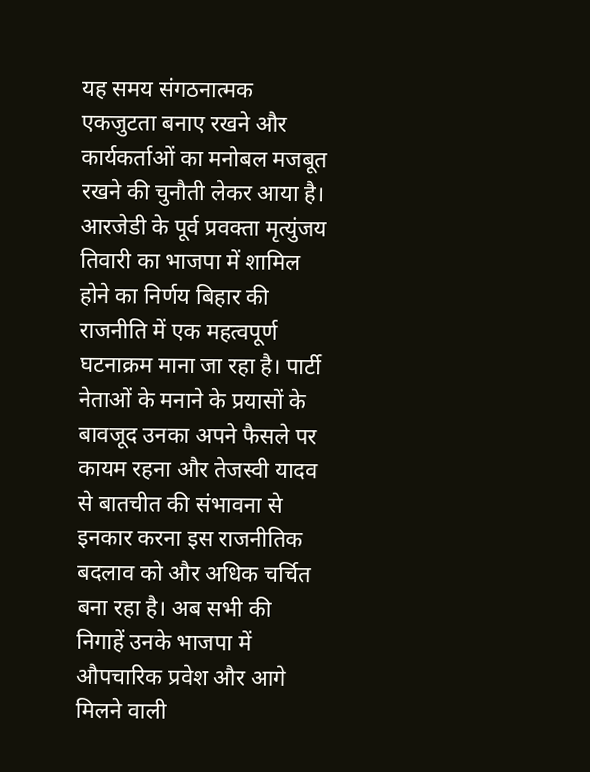यह समय संगठनात्मक एकजुटता बनाए रखने और कार्यकर्ताओं का मनोबल मजबूत रखने की चुनौती लेकर आया है।
आरजेडी के पूर्व प्रवक्ता मृत्युंजय तिवारी का भाजपा में शामिल होने का निर्णय बिहार की राजनीति में एक महत्वपूर्ण घटनाक्रम माना जा रहा है। पार्टी नेताओं के मनाने के प्रयासों के बावजूद उनका अपने फैसले पर कायम रहना और तेजस्वी यादव से बातचीत की संभावना से इनकार करना इस राजनीतिक बदलाव को और अधिक चर्चित बना रहा है। अब सभी की निगाहें उनके भाजपा में औपचारिक प्रवेश और आगे मिलने वाली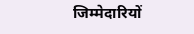जिम्मेदारियों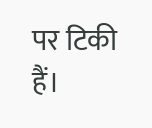पर टिकी हैं।